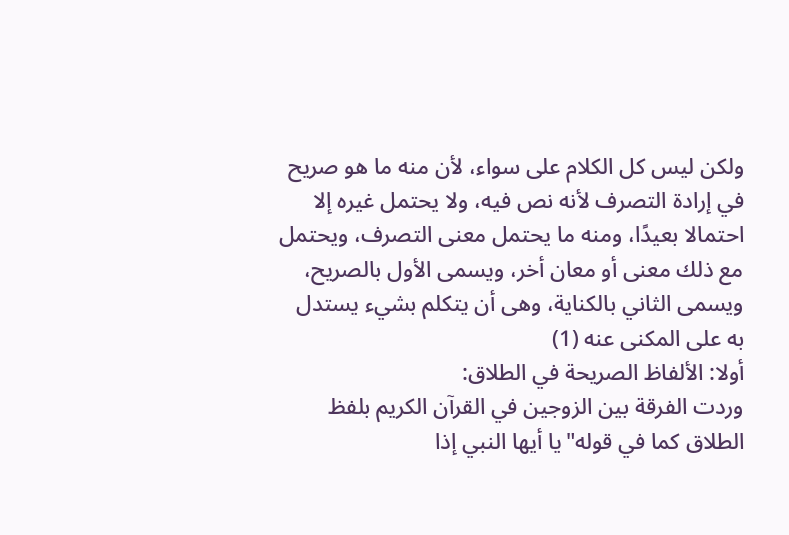ولكن ليس كل الكلام على سواء، لأن منه ما هو صريح في إرادة التصرف لأنه نص فيه، ولا يحتمل غيره إلا احتمالا بعيدًا، ومنه ما يحتمل معنى التصرف، ويحتمل مع ذلك معنى أو معان أخر، ويسمى الأول بالصريح، ويسمى الثاني بالكناية، وهى أن يتكلم بشيء يستدل به على المكنى عنه (1)
أولا: الألفاظ الصريحة في الطلاق:
وردت الفرقة بين الزوجين في القرآن الكريم بلفظ الطلاق كما في قوله"يا أيها النبي إذا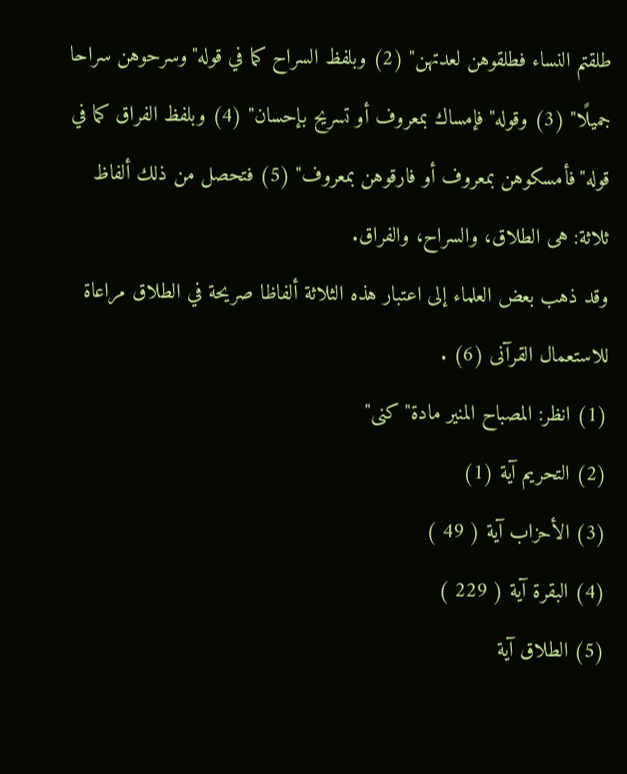طلقتم النساء فطلقوهن لعدتهن" (2) وبلفظ السراح كما في قوله"وسرحوهن سراحا جميلًا" (3) وقوله"فإمساك بمعروف أو تسريح بإحسان" (4) وبلفظ الفراق كما في قوله"فأمسكوهن بمعروف أو فارقوهن بمعروف" (5) فتحصل من ذلك ألفاظ ثلاثة: هى الطلاق، والسراح، والفراق.
وقد ذهب بعض العلماء إلى اعتبار هذه الثلاثة ألفاظا صريحة في الطلاق مراعاة للاستعمال القرآنى (6) .
(1) انظر: المصباح المنير مادة"كنى"
(2) التحريم آية (1)
(3) الأحزاب آية ( 49 )
(4) البقرة آية ( 229 )
(5) الطلاق آية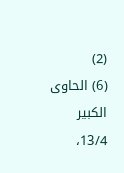(2)
(6) الحاوى الكبير 13/4،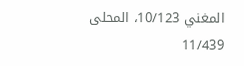المغني 10/123، المحلى 11/439